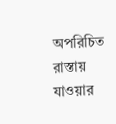অপরিচিত রাস্তায় যাওয়ার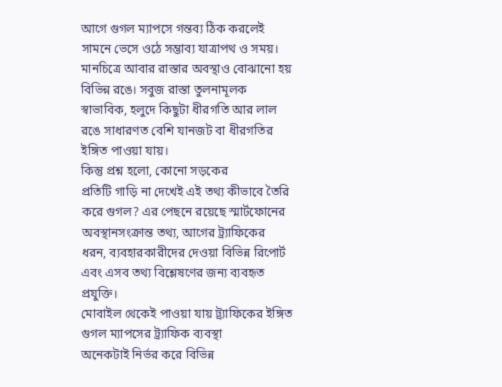আগে গুগল ম্যাপসে গন্তব্য ঠিক করলেই সামনে ভেসে ওঠে সম্ভাব্য যাত্রাপথ ও সময়। মানচিত্রে আবার রাস্তার অবস্থাও বোঝানো হয় বিভিন্ন রঙে। সবুজ রাস্তা তুলনামূলক স্বাভাবিক, হলুদে কিছুটা ধীরগতি আর লাল রঙে সাধারণত বেশি যানজট বা ধীরগতির ইঙ্গিত পাওয়া যায়।
কিন্তু প্রশ্ন হলো, কোনো সড়কের
প্রতিটি গাড়ি না দেখেই এই তথ্য কীভাবে তৈরি করে গুগল? এর পেছনে রয়েছে স্মার্টফোনের
অবস্থানসংক্রান্ত তথ্য, আগের ট্র্যাফিকের ধরন, ব্যবহারকারীদের দেওয়া বিভিন্ন রিপোর্ট
এবং এসব তথ্য বিশ্লেষণের জন্য ব্যবহৃত প্রযুক্তি।
মোবাইল থেকেই পাওয়া যায় ট্র্যাফিকের ইঙ্গিত
গুগল ম্যাপসের ট্র্যাফিক ব্যবস্থা
অনেকটাই নির্ভর করে বিভিন্ন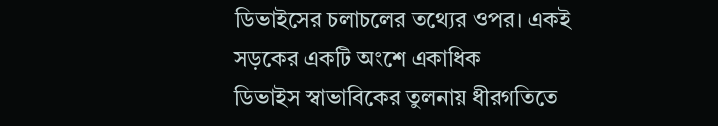ডিভাইসের চলাচলের তথ্যের ওপর। একই সড়কের একটি অংশে একাধিক
ডিভাইস স্বাভাবিকের তুলনায় ধীরগতিতে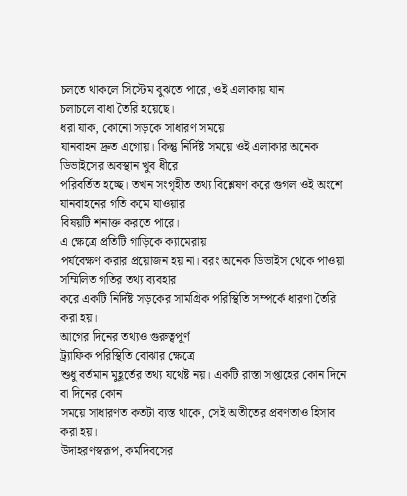চলতে থাকলে সিস্টেম বুঝতে পারে, ওই এলাকায় যান
চলাচলে বাধা তৈরি হয়েছে।
ধরা যাক, কোনো সড়কে সাধারণ সময়ে
যানবাহন দ্রুত এগোয়। কিন্তু নির্দিষ্ট সময়ে ওই এলাকার অনেক ডিভাইসের অবস্থান খুব ধীরে
পরিবর্তিত হচ্ছে। তখন সংগৃহীত তথ্য বিশ্লেষণ করে গুগল ওই অংশে যানবাহনের গতি কমে যাওয়ার
বিষয়টি শনাক্ত করতে পারে।
এ ক্ষেত্রে প্রতিটি গাড়িকে ক্যামেরায়
পর্যবেক্ষণ করার প্রয়োজন হয় না। বরং অনেক ডিভাইস থেকে পাওয়া সম্মিলিত গতির তথ্য ব্যবহার
করে একটি নির্দিষ্ট সড়কের সামগ্রিক পরিস্থিতি সম্পর্কে ধারণা তৈরি করা হয়।
আগের দিনের তথ্যও গুরুত্বপূর্ণ
ট্র্যাফিক পরিস্থিতি বোঝার ক্ষেত্রে
শুধু বর্তমান মুহূর্তের তথ্য যথেষ্ট নয়। একটি রাস্তা সপ্তাহের কোন দিনে বা দিনের কোন
সময়ে সাধারণত কতটা ব্যস্ত থাকে, সেই অতীতের প্রবণতাও হিসাব করা হয়।
উদাহরণস্বরূপ, কর্মদিবসের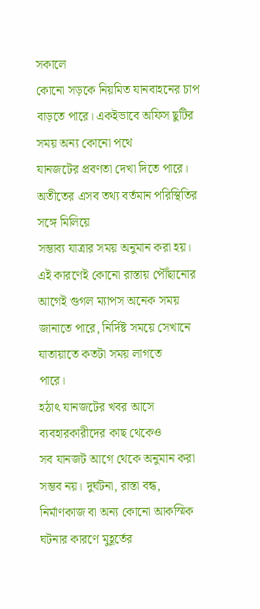সকালে
কোনো সড়কে নিয়মিত যানবাহনের চাপ বাড়তে পারে। একইভাবে অফিস ছুটির সময় অন্য কোনো পথে
যানজটের প্রবণতা দেখা দিতে পারে। অতীতের এসব তথ্য বর্তমান পরিস্থিতির সঙ্গে মিলিয়ে
সম্ভাব্য যাত্রার সময় অনুমান করা হয়।
এই কারণেই কোনো রাস্তায় পৌঁছানোর
আগেই গুগল ম্যাপস অনেক সময় জানাতে পারে, নির্দিষ্ট সময়ে সেখানে যাতায়াতে কতটা সময় লাগতে
পারে।
হঠাৎ যানজটের খবর আসে ব্যবহারকারীদের কাছ থেকেও
সব যানজট আগে থেকে অনুমান করা
সম্ভব নয়। দুর্ঘটনা, রাস্তা বন্ধ, নির্মাণকাজ বা অন্য কোনো আকস্মিক ঘটনার কারণে মুহূর্তের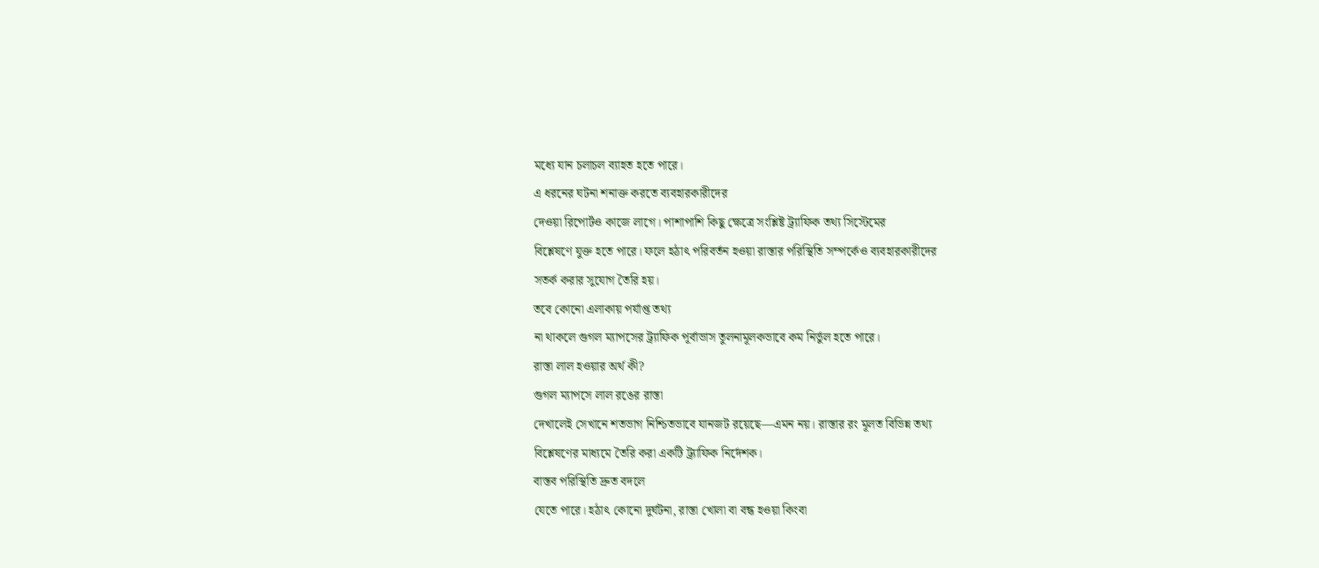মধ্যে যান চলাচল ব্যাহত হতে পারে।
এ ধরনের ঘটনা শনাক্ত করতে ব্যবহারকারীদের
দেওয়া রিপোর্টও কাজে লাগে। পাশাপাশি কিছু ক্ষেত্রে সংশ্লিষ্ট ট্র্যাফিক তথ্য সিস্টেমের
বিশ্লেষণে যুক্ত হতে পারে। ফলে হঠাৎ পরিবর্তন হওয়া রাস্তার পরিস্থিতি সম্পর্কেও ব্যবহারকারীদের
সতর্ক করার সুযোগ তৈরি হয়।
তবে কোনো এলাকায় পর্যাপ্ত তথ্য
না থাকলে গুগল ম্যাপসের ট্র্যাফিক পূর্বাভাস তুলনামূলকভাবে কম নির্ভুল হতে পারে।
রাস্তা লাল হওয়ার অর্থ কী?
গুগল ম্যাপসে লাল রঙের রাস্তা
দেখালেই সেখানে শতভাগ নিশ্চিতভাবে যানজট রয়েছে—এমন নয়। রাস্তার রং মূলত বিভিন্ন তথ্য
বিশ্লেষণের মাধ্যমে তৈরি করা একটি ট্র্যাফিক নির্দেশক।
বাস্তব পরিস্থিতি দ্রুত বদলে
যেতে পারে। হঠাৎ কোনো দুর্ঘটনা, রাস্তা খোলা বা বন্ধ হওয়া কিংবা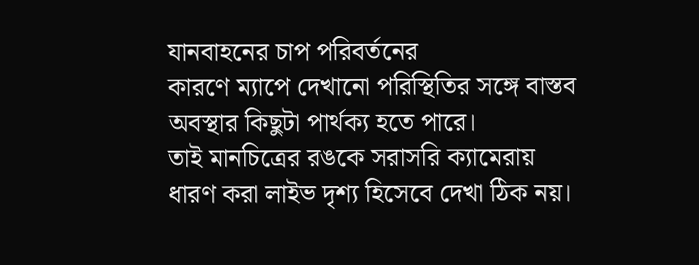যানবাহনের চাপ পরিবর্তনের
কারণে ম্যাপে দেখানো পরিস্থিতির সঙ্গে বাস্তব অবস্থার কিছুটা পার্থক্য হতে পারে।
তাই মানচিত্রের রঙকে সরাসরি ক্যামেরায়
ধারণ করা লাইভ দৃশ্য হিসেবে দেখা ঠিক নয়।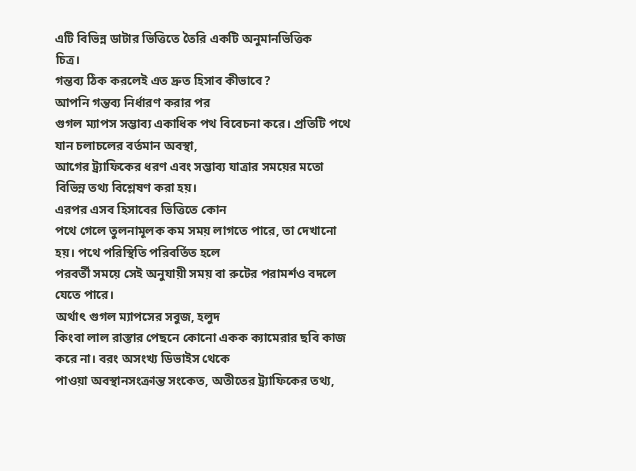এটি বিভিন্ন ডাটার ভিত্তিতে তৈরি একটি অনুমানভিত্তিক
চিত্র।
গন্তব্য ঠিক করলেই এত দ্রুত হিসাব কীভাবে?
আপনি গন্তব্য নির্ধারণ করার পর
গুগল ম্যাপস সম্ভাব্য একাধিক পথ বিবেচনা করে। প্রতিটি পথে যান চলাচলের বর্তমান অবস্থা,
আগের ট্র্যাফিকের ধরণ এবং সম্ভাব্য যাত্রার সময়ের মতো বিভিন্ন তথ্য বিশ্লেষণ করা হয়।
এরপর এসব হিসাবের ভিত্তিতে কোন
পথে গেলে তুলনামূলক কম সময় লাগতে পারে, তা দেখানো হয়। পথে পরিস্থিতি পরিবর্তিত হলে
পরবর্তী সময়ে সেই অনুযায়ী সময় বা রুটের পরামর্শও বদলে যেতে পারে।
অর্থাৎ গুগল ম্যাপসের সবুজ, হলুদ
কিংবা লাল রাস্তার পেছনে কোনো একক ক্যামেরার ছবি কাজ করে না। বরং অসংখ্য ডিভাইস থেকে
পাওয়া অবস্থানসংক্রান্ত সংকেত, অতীতের ট্র্যাফিকের তথ্য,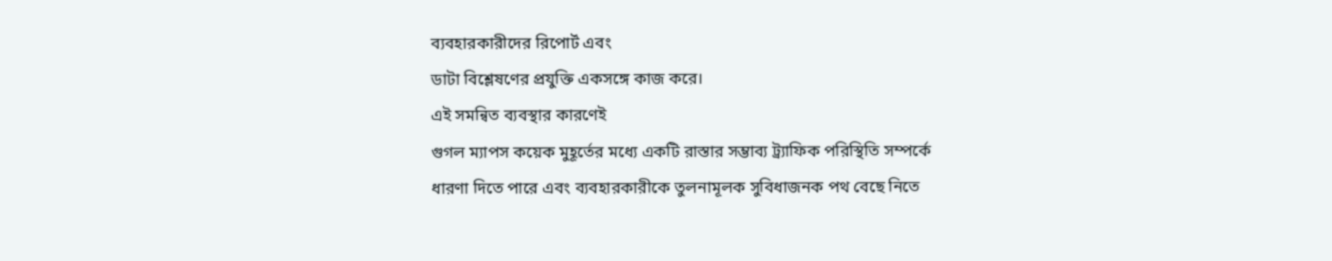ব্যবহারকারীদের রিপোর্ট এবং
ডাটা বিশ্লেষণের প্রযুক্তি একসঙ্গে কাজ করে।
এই সমন্বিত ব্যবস্থার কারণেই
গুগল ম্যাপস কয়েক মুহূর্তের মধ্যে একটি রাস্তার সম্ভাব্য ট্র্যাফিক পরিস্থিতি সম্পর্কে
ধারণা দিতে পারে এবং ব্যবহারকারীকে তুলনামূলক সুবিধাজনক পথ বেছে নিতে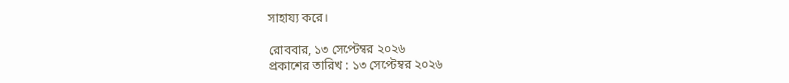সাহায্য করে।

রোববার, ১৩ সেপ্টেম্বর ২০২৬
প্রকাশের তারিখ : ১৩ সেপ্টেম্বর ২০২৬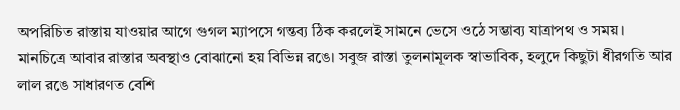অপরিচিত রাস্তায় যাওয়ার আগে গুগল ম্যাপসে গন্তব্য ঠিক করলেই সামনে ভেসে ওঠে সম্ভাব্য যাত্রাপথ ও সময়। মানচিত্রে আবার রাস্তার অবস্থাও বোঝানো হয় বিভিন্ন রঙে। সবুজ রাস্তা তুলনামূলক স্বাভাবিক, হলুদে কিছুটা ধীরগতি আর লাল রঙে সাধারণত বেশি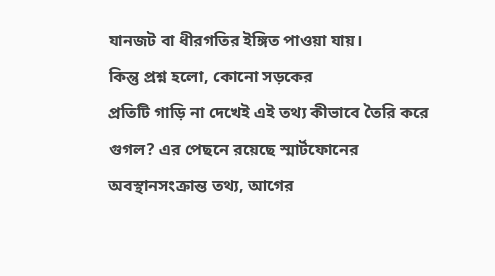যানজট বা ধীরগতির ইঙ্গিত পাওয়া যায়।
কিন্তু প্রশ্ন হলো, কোনো সড়কের
প্রতিটি গাড়ি না দেখেই এই তথ্য কীভাবে তৈরি করে গুগল? এর পেছনে রয়েছে স্মার্টফোনের
অবস্থানসংক্রান্ত তথ্য, আগের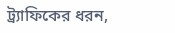ট্র্যাফিকের ধরন,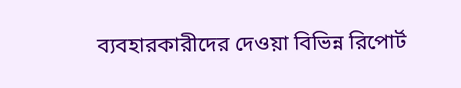ব্যবহারকারীদের দেওয়া বিভিন্ন রিপোর্ট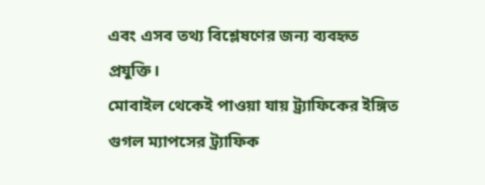এবং এসব তথ্য বিশ্লেষণের জন্য ব্যবহৃত প্রযুক্তি।
মোবাইল থেকেই পাওয়া যায় ট্র্যাফিকের ইঙ্গিত
গুগল ম্যাপসের ট্র্যাফিক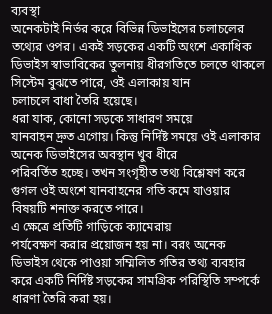ব্যবস্থা
অনেকটাই নির্ভর করে বিভিন্ন ডিভাইসের চলাচলের তথ্যের ওপর। একই সড়কের একটি অংশে একাধিক
ডিভাইস স্বাভাবিকের তুলনায় ধীরগতিতে চলতে থাকলে সিস্টেম বুঝতে পারে, ওই এলাকায় যান
চলাচলে বাধা তৈরি হয়েছে।
ধরা যাক, কোনো সড়কে সাধারণ সময়ে
যানবাহন দ্রুত এগোয়। কিন্তু নির্দিষ্ট সময়ে ওই এলাকার অনেক ডিভাইসের অবস্থান খুব ধীরে
পরিবর্তিত হচ্ছে। তখন সংগৃহীত তথ্য বিশ্লেষণ করে গুগল ওই অংশে যানবাহনের গতি কমে যাওয়ার
বিষয়টি শনাক্ত করতে পারে।
এ ক্ষেত্রে প্রতিটি গাড়িকে ক্যামেরায়
পর্যবেক্ষণ করার প্রয়োজন হয় না। বরং অনেক ডিভাইস থেকে পাওয়া সম্মিলিত গতির তথ্য ব্যবহার
করে একটি নির্দিষ্ট সড়কের সামগ্রিক পরিস্থিতি সম্পর্কে ধারণা তৈরি করা হয়।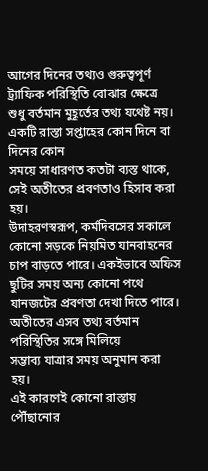আগের দিনের তথ্যও গুরুত্বপূর্ণ
ট্র্যাফিক পরিস্থিতি বোঝার ক্ষেত্রে
শুধু বর্তমান মুহূর্তের তথ্য যথেষ্ট নয়। একটি রাস্তা সপ্তাহের কোন দিনে বা দিনের কোন
সময়ে সাধারণত কতটা ব্যস্ত থাকে, সেই অতীতের প্রবণতাও হিসাব করা হয়।
উদাহরণস্বরূপ, কর্মদিবসের সকালে
কোনো সড়কে নিয়মিত যানবাহনের চাপ বাড়তে পারে। একইভাবে অফিস ছুটির সময় অন্য কোনো পথে
যানজটের প্রবণতা দেখা দিতে পারে। অতীতের এসব তথ্য বর্তমান পরিস্থিতির সঙ্গে মিলিয়ে
সম্ভাব্য যাত্রার সময় অনুমান করা হয়।
এই কারণেই কোনো রাস্তায় পৌঁছানোর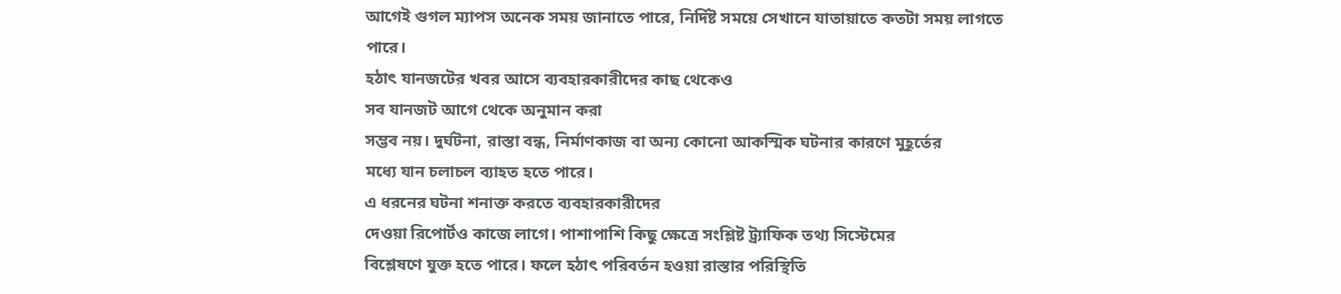আগেই গুগল ম্যাপস অনেক সময় জানাতে পারে, নির্দিষ্ট সময়ে সেখানে যাতায়াতে কতটা সময় লাগতে
পারে।
হঠাৎ যানজটের খবর আসে ব্যবহারকারীদের কাছ থেকেও
সব যানজট আগে থেকে অনুমান করা
সম্ভব নয়। দুর্ঘটনা, রাস্তা বন্ধ, নির্মাণকাজ বা অন্য কোনো আকস্মিক ঘটনার কারণে মুহূর্তের
মধ্যে যান চলাচল ব্যাহত হতে পারে।
এ ধরনের ঘটনা শনাক্ত করতে ব্যবহারকারীদের
দেওয়া রিপোর্টও কাজে লাগে। পাশাপাশি কিছু ক্ষেত্রে সংশ্লিষ্ট ট্র্যাফিক তথ্য সিস্টেমের
বিশ্লেষণে যুক্ত হতে পারে। ফলে হঠাৎ পরিবর্তন হওয়া রাস্তার পরিস্থিতি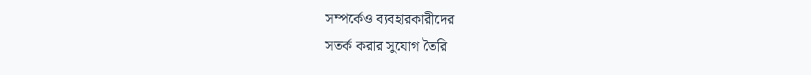সম্পর্কেও ব্যবহারকারীদের
সতর্ক করার সুযোগ তৈরি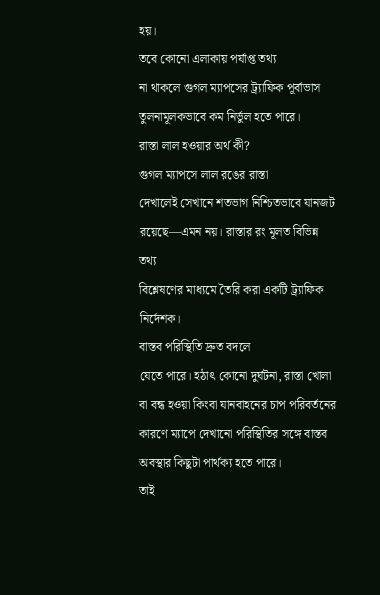হয়।
তবে কোনো এলাকায় পর্যাপ্ত তথ্য
না থাকলে গুগল ম্যাপসের ট্র্যাফিক পূর্বাভাস তুলনামূলকভাবে কম নির্ভুল হতে পারে।
রাস্তা লাল হওয়ার অর্থ কী?
গুগল ম্যাপসে লাল রঙের রাস্তা
দেখালেই সেখানে শতভাগ নিশ্চিতভাবে যানজট রয়েছে—এমন নয়। রাস্তার রং মূলত বিভিন্ন তথ্য
বিশ্লেষণের মাধ্যমে তৈরি করা একটি ট্র্যাফিক নির্দেশক।
বাস্তব পরিস্থিতি দ্রুত বদলে
যেতে পারে। হঠাৎ কোনো দুর্ঘটনা, রাস্তা খোলা বা বন্ধ হওয়া কিংবা যানবাহনের চাপ পরিবর্তনের
কারণে ম্যাপে দেখানো পরিস্থিতির সঙ্গে বাস্তব অবস্থার কিছুটা পার্থক্য হতে পারে।
তাই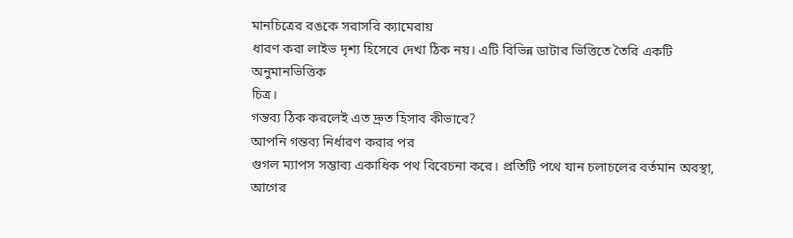মানচিত্রের রঙকে সরাসরি ক্যামেরায়
ধারণ করা লাইভ দৃশ্য হিসেবে দেখা ঠিক নয়। এটি বিভিন্ন ডাটার ভিত্তিতে তৈরি একটি অনুমানভিত্তিক
চিত্র।
গন্তব্য ঠিক করলেই এত দ্রুত হিসাব কীভাবে?
আপনি গন্তব্য নির্ধারণ করার পর
গুগল ম্যাপস সম্ভাব্য একাধিক পথ বিবেচনা করে। প্রতিটি পথে যান চলাচলের বর্তমান অবস্থা,
আগের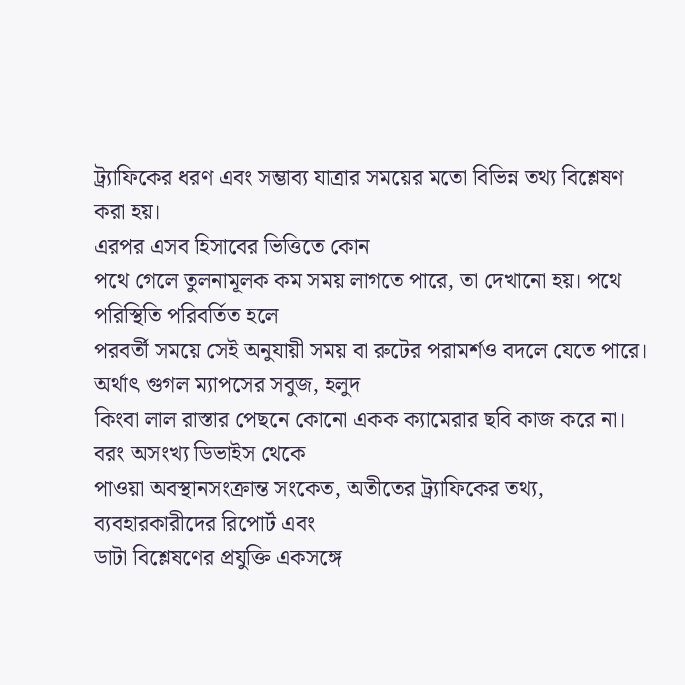ট্র্যাফিকের ধরণ এবং সম্ভাব্য যাত্রার সময়ের মতো বিভিন্ন তথ্য বিশ্লেষণ করা হয়।
এরপর এসব হিসাবের ভিত্তিতে কোন
পথে গেলে তুলনামূলক কম সময় লাগতে পারে, তা দেখানো হয়। পথে পরিস্থিতি পরিবর্তিত হলে
পরবর্তী সময়ে সেই অনুযায়ী সময় বা রুটের পরামর্শও বদলে যেতে পারে।
অর্থাৎ গুগল ম্যাপসের সবুজ, হলুদ
কিংবা লাল রাস্তার পেছনে কোনো একক ক্যামেরার ছবি কাজ করে না। বরং অসংখ্য ডিভাইস থেকে
পাওয়া অবস্থানসংক্রান্ত সংকেত, অতীতের ট্র্যাফিকের তথ্য, ব্যবহারকারীদের রিপোর্ট এবং
ডাটা বিশ্লেষণের প্রযুক্তি একসঙ্গে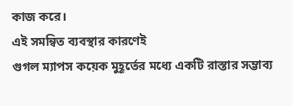কাজ করে।
এই সমন্বিত ব্যবস্থার কারণেই
গুগল ম্যাপস কয়েক মুহূর্তের মধ্যে একটি রাস্তার সম্ভাব্য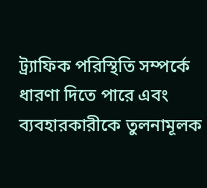ট্র্যাফিক পরিস্থিতি সম্পর্কে
ধারণা দিতে পারে এবং ব্যবহারকারীকে তুলনামূলক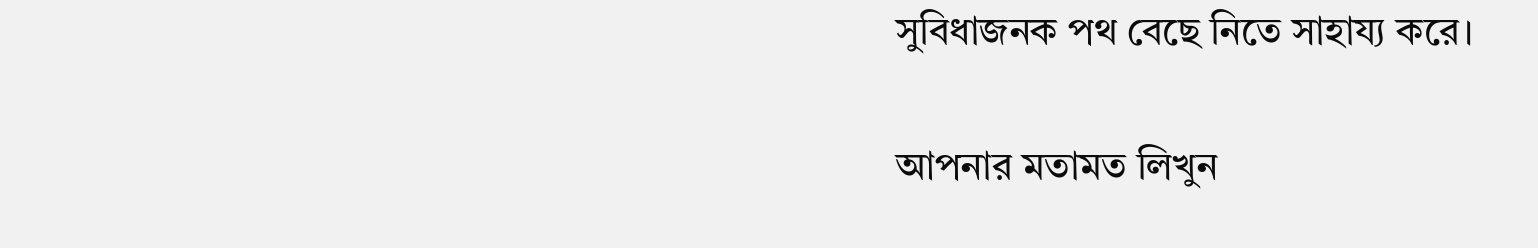সুবিধাজনক পথ বেছে নিতে সাহায্য করে।

আপনার মতামত লিখুন